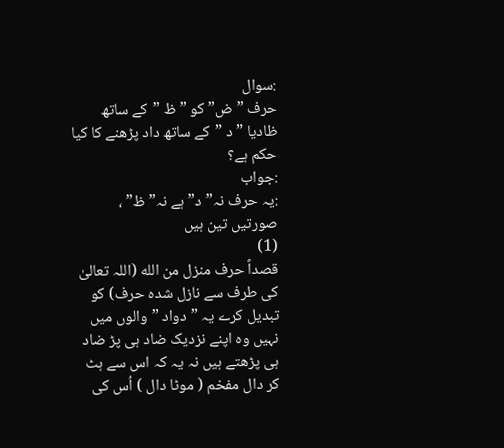:سوال
حرف ”ض” کو ”ظ ”کے ساتھ ظادیا ”د ”کے ساتھ داد پڑھنے کا کیا حکم ہے؟
:جواب
:یہ حرف نہ”د” ہے نہ” ظ” ، صورتیں تین ہیں
(1)
قصداً حرف منزل من الله (اللہ تعالیٰ کی طرف سے نازل شدہ حرف) کو تبدیل کرے یہ ”دواد ”والوں میں نہیں وہ اپنے نزدیک ضاد ہی پڑ ضاد ہی پڑھتے ہیں نہ یہ کہ اس سے ہٹ کر دال مفخم ( موٹا دال ) اُس کی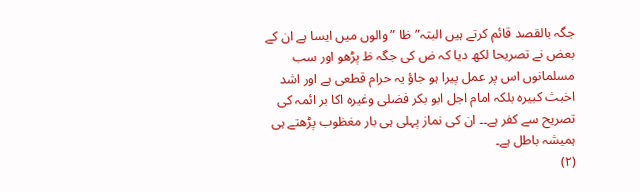جگہ بالقصد قائم کرتے ہیں البتہ” ظا ”والوں میں ایسا ہے ان کے بعض نے تصریحا لکھ دیا کہ ض کی جگہ ظ پڑھو اور سب مسلمانوں اس پر عمل پیرا ہو جاؤ یہ حرام قطعی ہے اور اشد اخبث کبیرہ بلکہ امام اجل ابو بکر فضلی وغیرہ اکا بر ائمہ کی تصریح سے کفر ہے۔۔ ان کی نماز پہلی ہی بار مغظوب پڑھتے ہی ہمیشہ باطل ہے۔
(۲)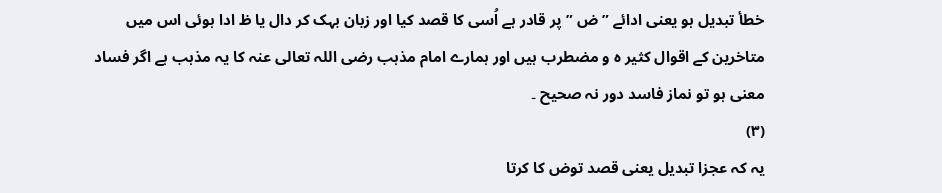خطأ تبدیل ہو یعنی ادائے ”ض ”پر قادر ہے اُسی کا قصد کیا اور زبان بہک کر دال یا ظ ادا ہوئی اس میں متاخرین کے اقوال کثیر ہ و مضطرب ہیں اور ہمارے امام مذہب رضی اللہ تعالی عنہ کا یہ مذہب ہے اگر فساد معنی ہو تو نماز فاسد دور نہ صحیح ۔
(۳)
یہ کہ عجزا تبدیل یعنی قصد توض کا کرتا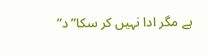ہے مگر ادا نہیں کر سکا”د”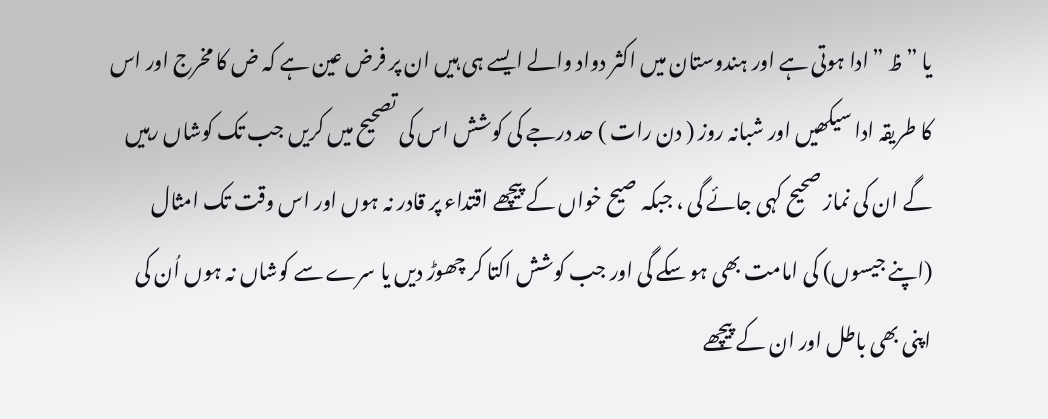یا ”ظ ”ادا ہوتی ہے اور ہندوستان میں اکثر دواد والے ایسے ہی ہیں ان پر فرض عین ہے کہ ض کا مخرج اور اس کا طریقہ ادا سیکھیں اور شبانہ روز ( دن رات ) حد درجے کی کوشش اس کی تصحیح میں کریں جب تک کوشاں رہیں گے ان کی نماز صحیح کہی جائے گی ، جبکہ صیح خواں کے پیچھے اقتداء پر قادر نہ ہوں اور اس وقت تک امثال (اپنے جیسوں) کی امامت بھی ہو سکے گی اور جب کوشش اکتا کر چھوڑ دیں یا سرے سے کوشاں نہ ہوں اُن کی اپنی بھی باطل اور ان کے پیچھے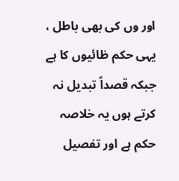اور وں کی بھی باطل ، یہی حکم ظائیوں کا ہے جبکہ قصداً تبدیل نہ کرتے ہوں یہ خلاصہ حکم ہے اور تفصیل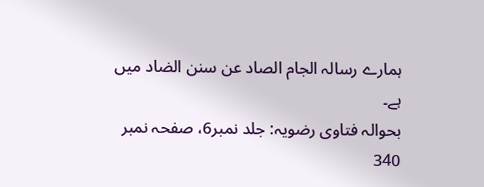ہمارے رسالہ الجام الصاد عن سنن الضاد میں ہے۔
بحوالہ فتاوی رضویہ: جلد نمبر6، صفحہ نمبر 340